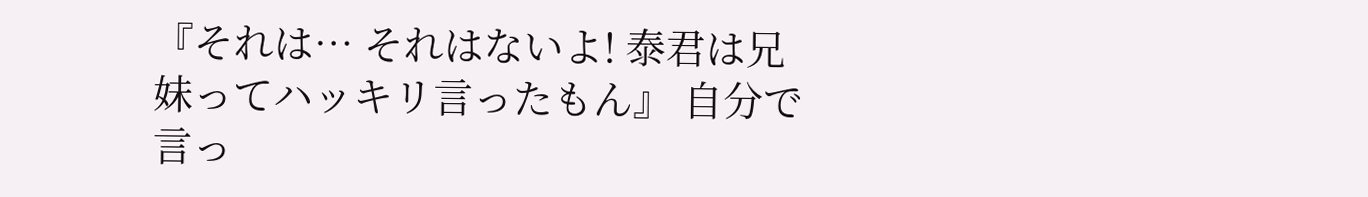『それは… それはないよ! 泰君は兄妹ってハッキリ言ったもん』 自分で言っ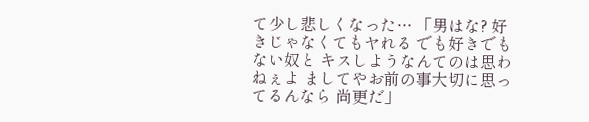て少し悲しくなった… 「男はな? 好きじゃなくてもヤれる でも好きでもない奴と キスしようなんてのは思わねぇよ ましてやお前の事大切に思ってるんなら 尚更だ」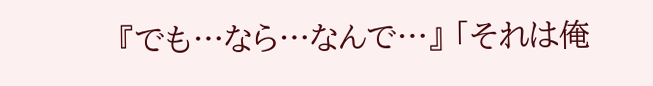『でも…なら…なんで…』 「それは俺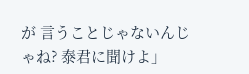が 言うことじゃないんじゃね? 泰君に聞けよ」